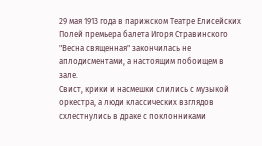29 мая 1913 года в парижском Театре Елисейских Полей премьера балета Игоря Стравинского "Весна священная" закончилась не аплодисментами, а настоящим побоищем в зале.
Свист, крики и насмешки слились с музыкой оркестра, а люди классических взглядов схлестнулись в драке с поклонниками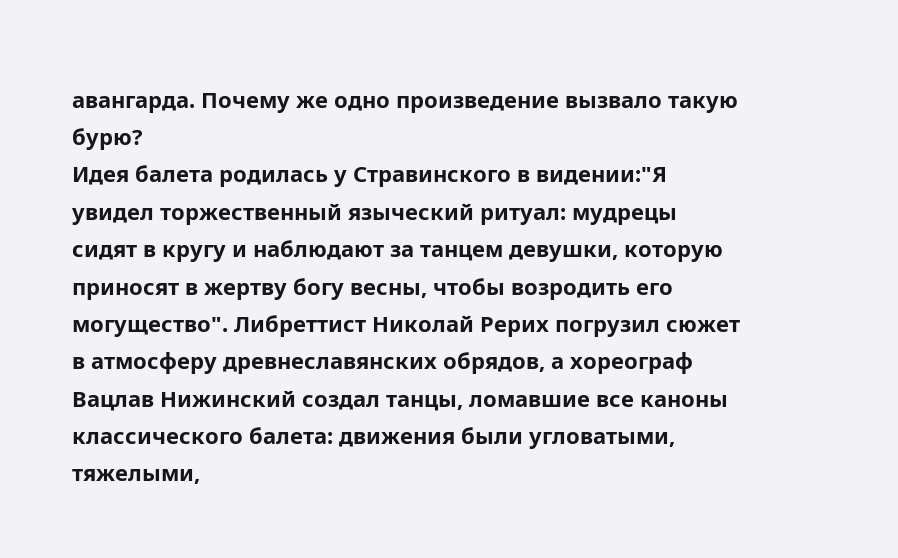авангарда. Почему же одно произведение вызвало такую бурю?
Идея балета родилась у Стравинского в видении:"Я увидел торжественный языческий ритуал: мудрецы сидят в кругу и наблюдают за танцем девушки, которую приносят в жертву богу весны, чтобы возродить его могущество". Либреттист Николай Рерих погрузил сюжет в атмосферу древнеславянских обрядов, а хореограф Вацлав Нижинский создал танцы, ломавшие все каноны классического балета: движения были угловатыми, тяжелыми,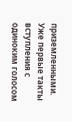приземленными.
Уже первые такты вступления с одиноким голосом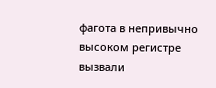фагота в непривычно высоком регистре вызвали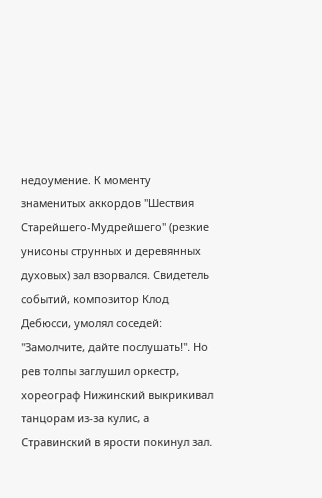недоумение. К моменту знаменитых аккордов "Шествия Старейшего-Мудрейшего" (резкие унисоны струнных и деревянных духовых) зал взорвался. Свидетель событий, композитор Клод Дебюсси, умолял соседей: "Замолчите, дайте послушать!". Но рев толпы заглушил оркестр, хореограф Нижинский выкрикивал танцорам из-за кулис, а Стравинский в ярости покинул зал.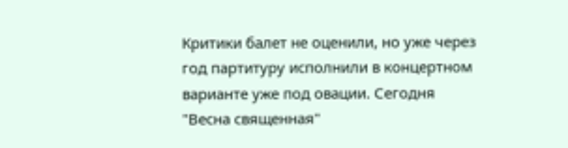Критики балет не оценили, но уже через год партитуру исполнили в концертном варианте уже под овации. Сегодня "Весна священная"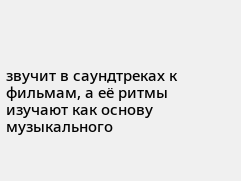звучит в саундтреках к фильмам, а её ритмы изучают как основу музыкального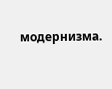модернизма.